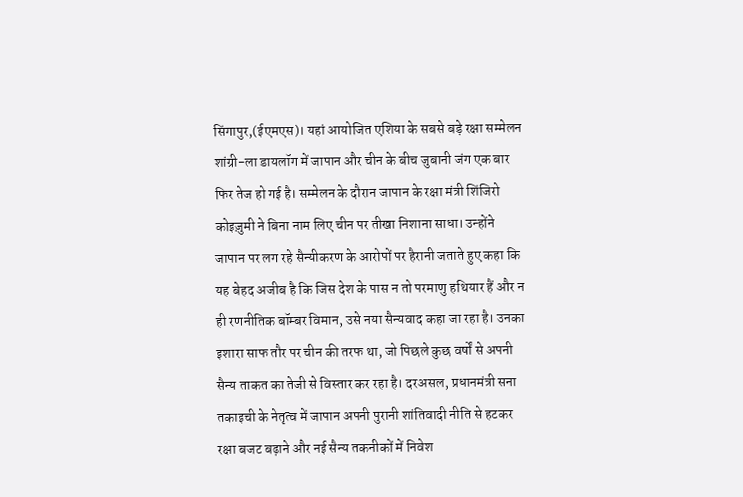सिंगापुर,(ईएमएस)। यहां आयोजित एशिया के सबसे बड़े रक्षा सम्मेलन शांग्री-ला डायलॉग में जापान और चीन के बीच जुबानी जंग एक बार फिर तेज हो गई है। सम्मेलन के दौरान जापान के रक्षा मंत्री शिंजिरो कोइज़ुमी ने बिना नाम लिए चीन पर तीखा निशाना साधा। उन्होंने जापान पर लग रहे सैन्यीकरण के आरोपों पर हैरानी जताते हुए कहा कि यह बेहद अजीब है कि जिस देश के पास न तो परमाणु हथियार हैं और न ही रणनीतिक बॉम्बर विमान, उसे नया सैन्यवाद कहा जा रहा है। उनका इशारा साफ तौर पर चीन की तरफ था, जो पिछले कुछ वर्षों से अपनी सैन्य ताकत का तेजी से विस्तार कर रहा है। दरअसल, प्रधानमंत्री सना तकाइची के नेतृत्व में जापान अपनी पुरानी शांतिवादी नीति से हटकर रक्षा बजट बढ़ाने और नई सैन्य तकनीकों में निवेश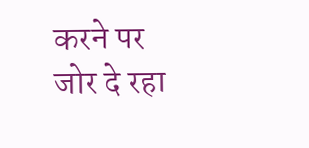करने पर जोर दे रहा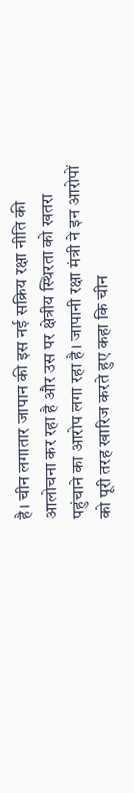है। चीन लगातार जापान की इस नई सक्रिय रक्षा नीति की आलोचना कर रहा है और उस पर क्षेत्रीय स्थिरता को खतरा पहुंचाने का आरोप लगा रहा है। जापानी रक्षा मंत्री ने इन आरोपों को पूरी तरह खारिज करते हुए कहा कि चीन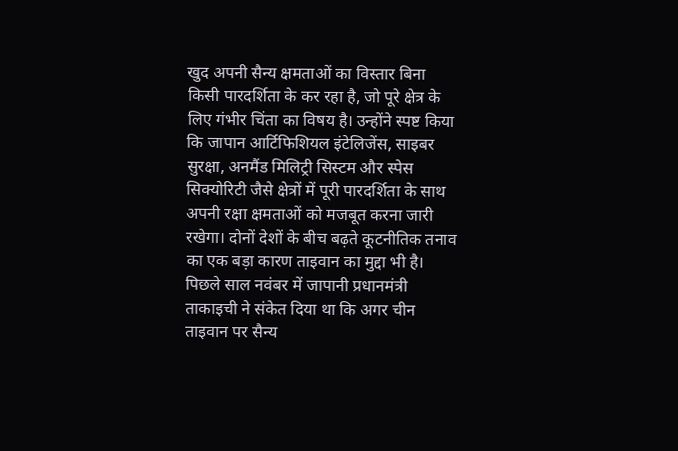खुद अपनी सैन्य क्षमताओं का विस्तार बिना किसी पारदर्शिता के कर रहा है, जो पूरे क्षेत्र के लिए गंभीर चिंता का विषय है। उन्होंने स्पष्ट किया कि जापान आर्टिफिशियल इंटेलिजेंस, साइबर सुरक्षा, अनमैंड मिलिट्री सिस्टम और स्पेस सिक्योरिटी जैसे क्षेत्रों में पूरी पारदर्शिता के साथ अपनी रक्षा क्षमताओं को मजबूत करना जारी रखेगा। दोनों देशों के बीच बढ़ते कूटनीतिक तनाव का एक बड़ा कारण ताइवान का मुद्दा भी है। पिछले साल नवंबर में जापानी प्रधानमंत्री ताकाइची ने संकेत दिया था कि अगर चीन ताइवान पर सैन्य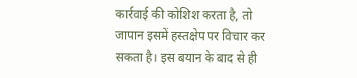कार्रवाई की कोशिश करता है, तो जापान इसमें हस्तक्षेप पर विचार कर सकता है। इस बयान के बाद से ही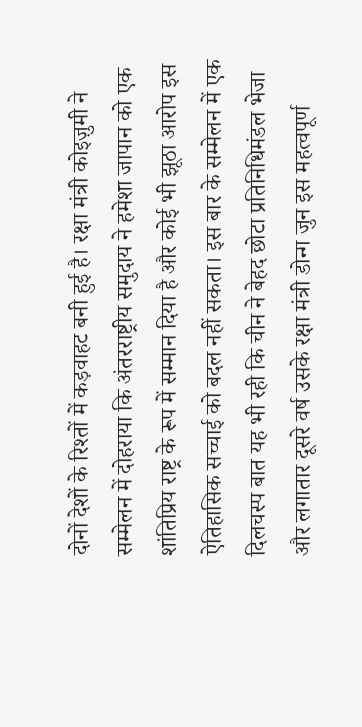दोनों देशों के रिश्तों में कड़वाहट बनी हुई है। रक्षा मंत्री कोइज़ुमी ने सम्मेलन में दोहराया कि अंतरराष्ट्रीय समुदाय ने हमेशा जापान को एक शांतिप्रिय राष्ट्र के रूप में सम्मान दिया है और कोई भी झूठा आरोप इस ऐतिहासिक सच्चाई को बदल नहीं सकता। इस बार के सम्मेलन में एक दिलचस्प बात यह भी रही कि चीन ने बेहद छोटा प्रतिनिधिमंडल भेजा और लगातार दूसरे वर्ष उसके रक्षा मंत्री डोन्ग जुन इस महत्वपूर्ण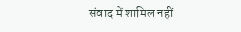संवाद में शामिल नहीं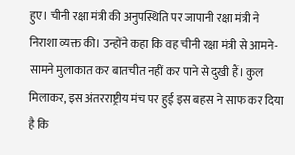हुए। चीनी रक्षा मंत्री की अनुपस्थिति पर जापानी रक्षा मंत्री ने निराशा व्यक्त की। उन्होंने कहा कि वह चीनी रक्षा मंत्री से आमने-सामने मुलाकात कर बातचीत नहीं कर पाने से दुखी हैं। कुल मिलाकर, इस अंतरराष्ट्रीय मंच पर हुई इस बहस ने साफ कर दिया है कि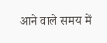आने वाले समय में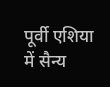पूर्वी एशिया में सैन्य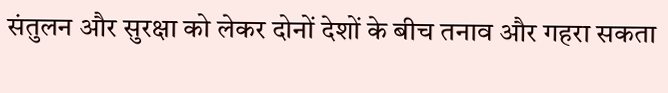संतुलन और सुरक्षा को लेकर दोनों देशों के बीच तनाव और गहरा सकता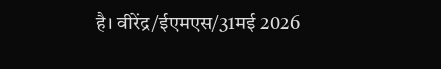है। वीरेंद्र/ईएमएस/31मई 2026